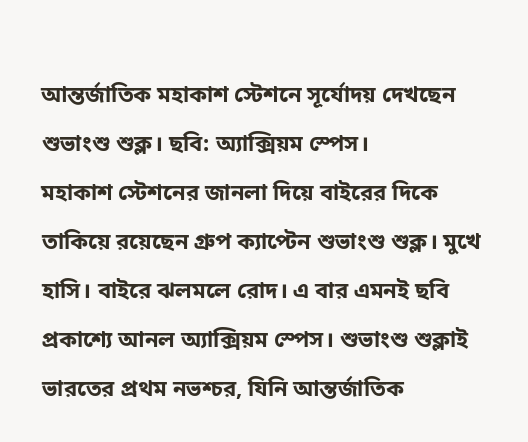আন্তর্জাতিক মহাকাশ স্টেশনে সূর্যোদয় দেখছেন শুভাংশু শুক্ল। ছবি: অ্যাক্সিয়ম স্পেস।
মহাকাশ স্টেশনের জানলা দিয়ে বাইরের দিকে তাকিয়ে রয়েছেন গ্রুপ ক্যাপ্টেন শুভাংশু শুক্ল। মুখে হাসি। বাইরে ঝলমলে রোদ। এ বার এমনই ছবি প্রকাশ্যে আনল অ্যাক্সিয়ম স্পেস। শুভাংশু শুক্লাই ভারতের প্রথম নভশ্চর, যিনি আন্তর্জাতিক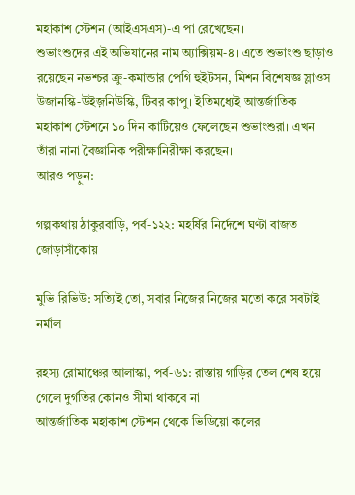মহাকাশ স্টেশন (আইএসএস)-এ পা রেখেছেন।
শুভাংশুদের এই অভিযানের নাম অ্যাক্সিয়ম-৪। এতে শুভাংশু ছাড়াও রয়েছেন নভশ্চর ক্রু-কমান্ডার পেগি হুইটসন, মিশন বিশেষজ্ঞ স্লাওস উজানস্কি-উইজ়নিউস্কি, টিবর কাপু। ইতিমধ্যেই আন্তর্জাতিক মহাকাশ স্টেশনে ১০ দিন কাটিয়েও ফেলেছেন শুভাংশুরা। এখন তাঁরা নানা বৈজ্ঞানিক পরীক্ষানিরীক্ষা করছেন।
আরও পড়ুন:

গল্পকথায় ঠাকুরবাড়ি, পর্ব-১২২: মহর্ষির নির্দেশে ঘণ্টা বাজত জোড়াসাঁকোয়

মুভি রিভিউ: সত্যিই তো, সবার নিজের নিজের মতো করে সবটাই নর্মাল

রহস্য রোমাঞ্চের আলাস্কা, পর্ব-৬১: রাস্তায় গাড়ির তেল শেষ হয়ে গেলে দুর্গতির কোনও সীমা থাকবে না
আন্তর্জাতিক মহাকাশ স্টেশন থেকে ভিডিয়ো কলের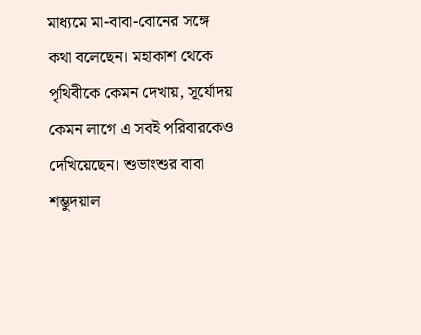মাধ্যমে মা-বাবা-বোনের সঙ্গে কথা বলেছেন। মহাকাশ থেকে পৃথিবীকে কেমন দেখায়, সূর্যোদয় কেমন লাগে এ সবই পরিবারকেও দেখিয়েছেন। শুভাংশুর বাবা শম্ভুদয়াল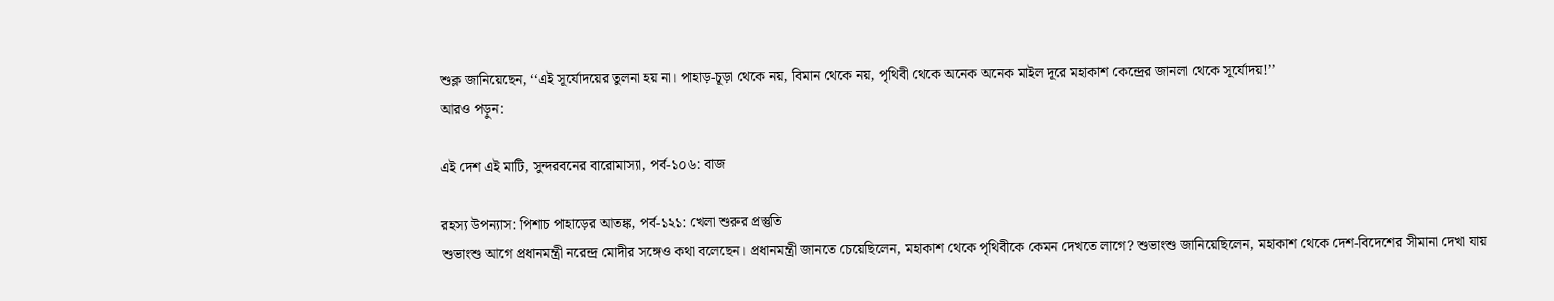শুক্ল জানিয়েছেন, ‘‘এই সূর্যোদয়ের তুলনা হয় না। পাহাড়-চূড়া থেকে নয়, বিমান থেকে নয়, পৃথিবী থেকে অনেক অনেক মাইল দূরে মহাকাশ কেন্দ্রের জানলা থেকে সূর্যোদয়!’’
আরও পড়ুন:

এই দেশ এই মাটি, সুন্দরবনের বারোমাস্যা, পর্ব-১০৬: বাজ

রহস্য উপন্যাস: পিশাচ পাহাড়ের আতঙ্ক, পর্ব-১২১: খেলা শুরুর প্রস্তুতি
শুভাংশু আগে প্রধানমন্ত্রী নরেন্দ্র মোদীর সঙ্গেও কথা বলেছেন। প্রধানমন্ত্রী জানতে চেয়েছিলেন, মহাকাশ থেকে পৃথিবীকে কেমন দেখতে লাগে? শুভাংশু জানিয়েছিলেন, মহাকাশ থেকে দেশ-বিদেশের সীমানা দেখা যায়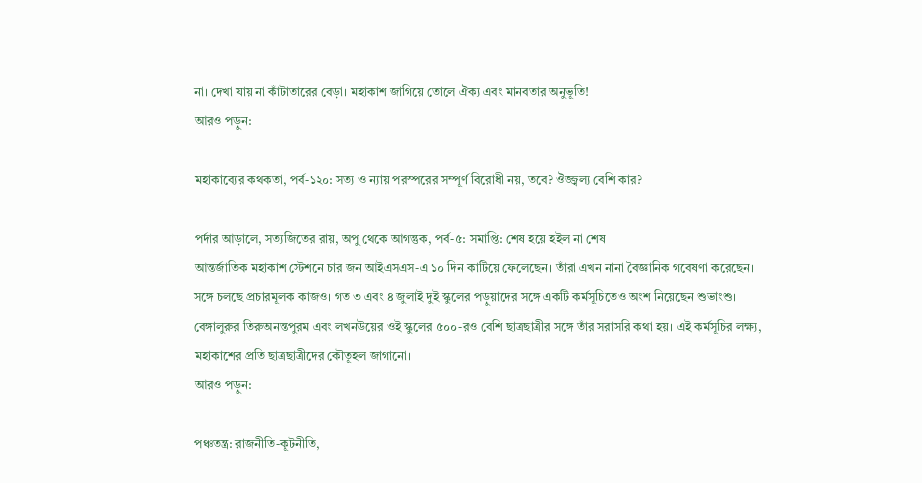না। দেখা যায় না কাঁটাতারের বেড়া। মহাকাশ জাগিয়ে তোলে ঐক্য এবং মানবতার অনুভূতি!
আরও পড়ুন:

মহাকাব্যের কথকতা, পর্ব-১২০: সত্য ও ন্যায় পরস্পরের সম্পূর্ণ বিরোধী নয়, তবে? ঔজ্জ্বল্য বেশি কার?

পর্দার আড়ালে, সত্যজিতের রায়, অপু থেকে আগন্তুক, পর্ব-৫: সমাপ্তি: শেষ হয়ে হইল না শেষ
আন্তর্জাতিক মহাকাশ স্টেশনে চার জন আইএসএস-এ ১০ দিন কাটিয়ে ফেলেছেন। তাঁরা এখন নানা বৈজ্ঞানিক গবেষণা করেছেন। সঙ্গে চলছে প্রচারমূলক কাজও। গত ৩ এবং ৪ জুলাই দুই স্কুলের পড়ুয়াদের সঙ্গে একটি কর্মসূচিতেও অংশ নিয়েছেন শুভাংশু। বেঙ্গালুরুর তিরুঅনন্তপুরম এবং লখনউয়ের ওই স্কুলের ৫০০-রও বেশি ছাত্রছাত্রীর সঙ্গে তাঁর সরাসরি কথা হয়। এই কর্মসূচির লক্ষ্য, মহাকাশের প্রতি ছাত্রছাত্রীদের কৌতূহল জাগানো।
আরও পড়ুন:

পঞ্চতন্ত্র: রাজনীতি-কূটনীতি,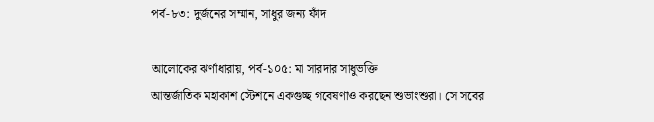পর্ব-৮৩: দুর্জনের সম্মান, সাধুর জন্য ফাঁদ

আলোকের ঝর্ণাধারায়, পর্ব-১০৫: মা সারদার সাধুভক্তি
আন্তর্জাতিক মহাকাশ স্টেশনে একগুচ্ছ গবেষণাও করছেন শুভাংশুরা। সে সবের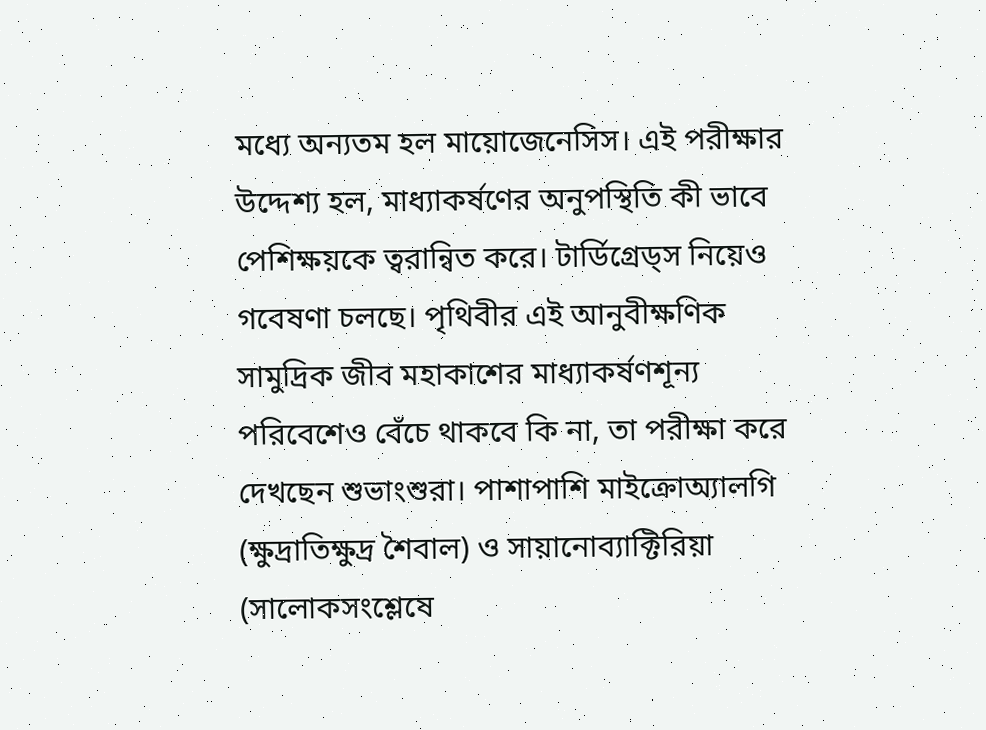মধ্যে অন্যতম হল মায়োজেনেসিস। এই পরীক্ষার উদ্দেশ্য হল, মাধ্যাকর্ষণের অনুপস্থিতি কী ভাবে পেশিক্ষয়কে ত্বরান্বিত করে। টার্ডিগ্রেড্স নিয়েও গবেষণা চলছে। পৃথিবীর এই আনুবীক্ষণিক সামুদ্রিক জীব মহাকাশের মাধ্যাকর্ষণশূন্য পরিবেশেও বেঁচে থাকবে কি না, তা পরীক্ষা করে দেখছেন শুভাংশুরা। পাশাপাশি মাইক্রোঅ্যালগি (ক্ষুদ্রাতিক্ষুদ্র শৈবাল) ও সায়ানোব্যাক্টিরিয়া (সালোকসংশ্লেষে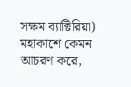সক্ষম ব্যাক্টিরিয়া) মহাকাশে কেমন আচরণ করে,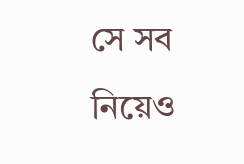সে সব নিয়েও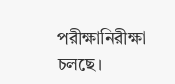পরীক্ষানিরীক্ষা চলছে।